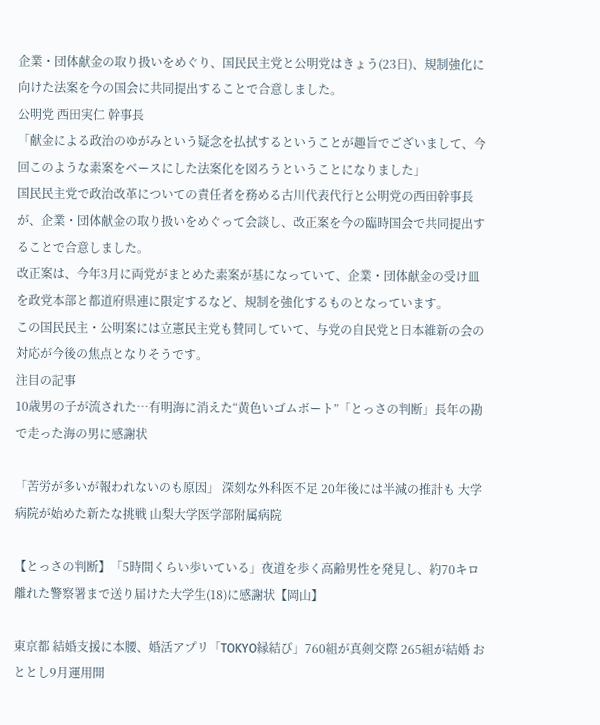企業・団体献金の取り扱いをめぐり、国民民主党と公明党はきょう(23日)、規制強化に向けた法案を今の国会に共同提出することで合意しました。
公明党 西田実仁 幹事長
「献金による政治のゆがみという疑念を払拭するということが趣旨でございまして、今回このような素案をベースにした法案化を図ろうということになりました」
国民民主党で政治改革についての責任者を務める古川代表代行と公明党の西田幹事長が、企業・団体献金の取り扱いをめぐって会談し、改正案を今の臨時国会で共同提出することで合意しました。
改正案は、今年3月に両党がまとめた素案が基になっていて、企業・団体献金の受け皿を政党本部と都道府県連に限定するなど、規制を強化するものとなっています。
この国民民主・公明案には立憲民主党も賛同していて、与党の自民党と日本維新の会の対応が今後の焦点となりそうです。
注目の記事
10歳男の子が流された…有明海に消えた“黄色いゴムボート”「とっさの判断」長年の勘で走った海の男に感謝状

「苦労が多いが報われないのも原因」 深刻な外科医不足 20年後には半減の推計も 大学病院が始めた新たな挑戦 山梨大学医学部附属病院

【とっさの判断】「5時間くらい歩いている」夜道を歩く高齢男性を発見し、約70キロ離れた警察署まで送り届けた大学生(18)に感謝状【岡山】

東京都 結婚支援に本腰、婚活アプリ「TOKYO縁結び」760組が真剣交際 265組が結婚 おととし9月運用開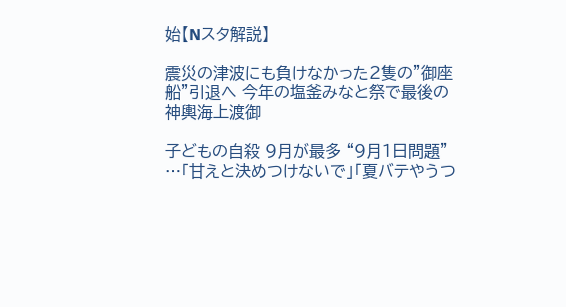始【Nスタ解説】

震災の津波にも負けなかった2隻の"御座船"引退へ 今年の塩釜みなと祭で最後の神輿海上渡御

子どもの自殺 9月が最多 “9月1日問題” …「甘えと決めつけないで」「夏バテやうつ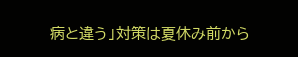病と違う」対策は夏休み前から